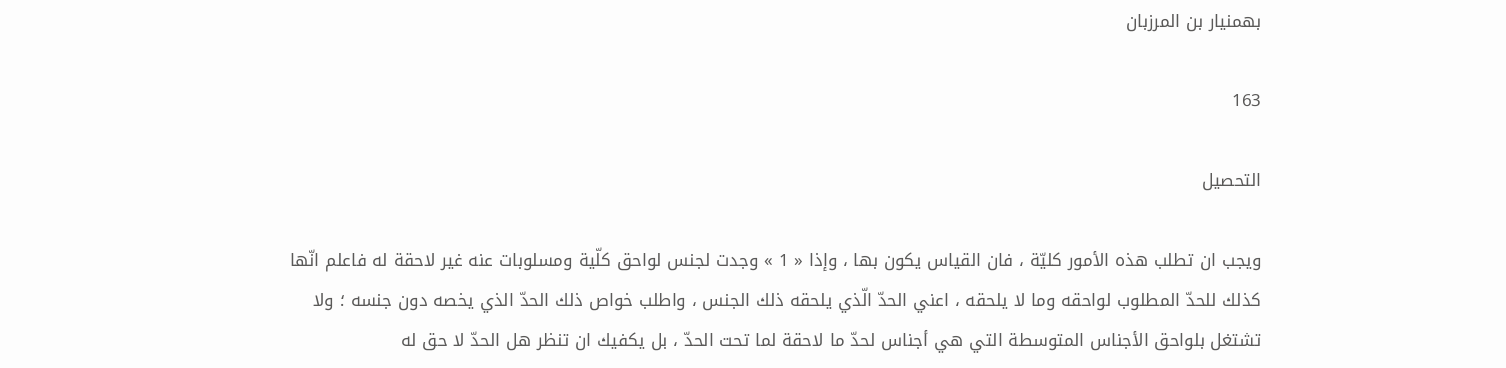بهمنيار بن المرزبان

163

التحصيل

ويجب ان تطلب هذه الأمور كليّة ، فان القياس يكون بها ، وإذا « 1 » وجدت لجنس لواحق كلّية ومسلوبات عنه غير لاحقة له فاعلم انّها كذلك للحدّ المطلوب لواحقه وما لا يلحقه ، اعني الحدّ الّذي يلحقه ذلك الجنس ، واطلب خواص ذلك الحدّ الذي يخصه دون جنسه ؛ ولا تشتغل بلواحق الأجناس المتوسطة التي هي أجناس لحدّ ما لاحقة لما تحت الحدّ ، بل يكفيك ان تنظر هل الحدّ لا حق له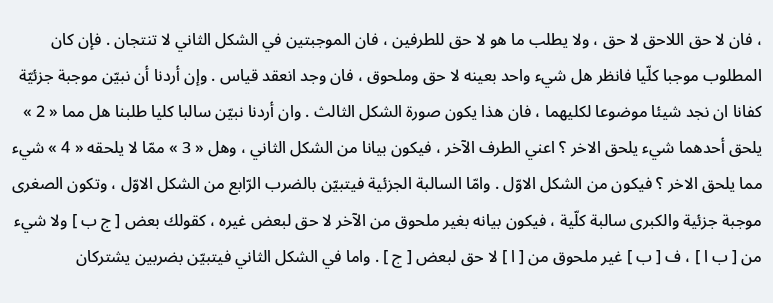، فان لا حق اللاحق لا حق ، ولا يطلب ما هو لا حق للطرفين ، فان الموجبتين في الشكل الثاني لا تنتجان . فإن كان المطلوب موجبا كلّيا فانظر هل شيء واحد بعينه لا حق وملحوق ، فان وجد انعقد قياس . وإن أردنا أن نبيّن موجبة جزئيّة كفانا ان نجد شيئا موضوعا لكليهما ، فان هذا يكون صورة الشكل الثالث . وان أردنا نبيّن سالبا كليا طلبنا هل مما « 2 » يلحق أحدهما شيء يلحق الاخر ؟ اعني الطرف الآخر ، فيكون بيانا من الشكل الثاني ، وهل « 3 » ممّا لا يلحقه « 4 » شيء مما يلحق الاخر ؟ فيكون من الشكل الاوّل . وامّا السالبة الجزئية فيتبيّن بالضرب الرّابع من الشكل الاوّل ، وتكون الصغرى موجبة جزئية والكبرى سالبة كلّية ، فيكون بيانه بغير ملحوق من الآخر لا حق لبعض غيره ، كقولك بعض [ ج ب ] ولا شيء من [ ب ا ] ، ف [ ب ] غير ملحوق من [ ا ] لا حق لبعض [ ج ] . واما في الشكل الثاني فيتبيّن بضربين يشتركان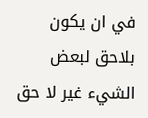في ان يكون بلاحق لبعض الشيء غير لا حق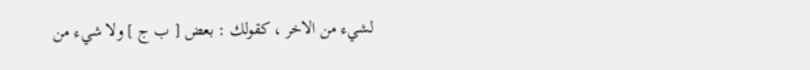لشيء من الاخر ، كقولك : بعض [ ب ج ] ولا شيء من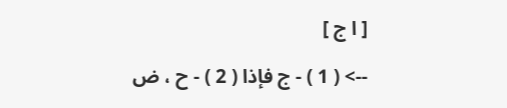[ ا ج ]

--> ( 1 ) - ج فإذا ( 2 ) - ح ، ض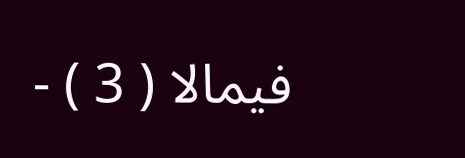فيمالا ( 3 ) -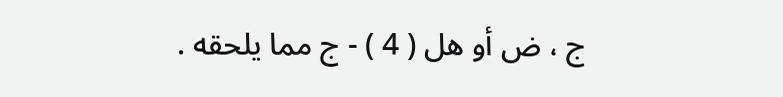ج ، ض أو هل ( 4 ) - ج مما يلحقه .